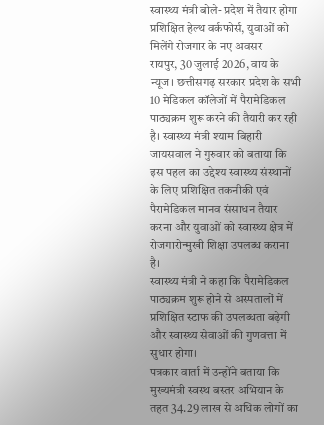स्वास्थ्य मंत्री बोले- प्रदेश में तैयार होगा प्रशिक्षित हेल्थ वर्कफोर्स, युवाओं को मिलेंगे रोजगार के नए अवसर
रायपुर, 30 जुलाई 2026, वाय के न्यूज। छत्तीसगढ़ सरकार प्रदेश के सभी 10 मेडिकल कॉलेजों में पैरामेडिकल पाठ्यक्रम शुरू करने की तैयारी कर रही है। स्वास्थ्य मंत्री श्याम बिहारी जायसवाल ने गुरुवार को बताया कि इस पहल का उद्देश्य स्वास्थ्य संस्थानों के लिए प्रशिक्षित तकनीकी एवं पैरामेडिकल मानव संसाधन तैयार करना और युवाओं को स्वास्थ्य क्षेत्र में रोजगारोन्मुखी शिक्षा उपलब्ध कराना है।
स्वास्थ्य मंत्री ने कहा कि पैरामेडिकल पाठ्यक्रम शुरू होने से अस्पतालों में प्रशिक्षित स्टाफ की उपलब्धता बढ़ेगी और स्वास्थ्य सेवाओं की गुणवत्ता में सुधार होगा।
पत्रकार वार्ता में उन्होंने बताया कि मुख्यमंत्री स्वस्थ बस्तर अभियान के तहत 34.29 लाख से अधिक लोगों का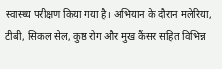स्वास्थ्य परीक्षण किया गया है। अभियान के दौरान मलेरिया, टीबी, सिकल सेल, कुष्ठ रोग और मुख कैंसर सहित विभिन्न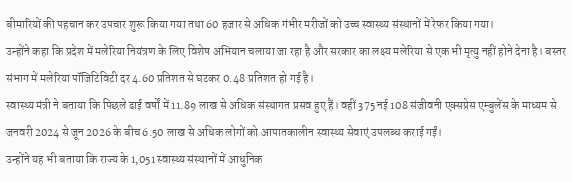बीमारियों की पहचान कर उपचार शुरू किया गया तथा 60 हजार से अधिक गंभीर मरीजों को उच्च स्वास्थ्य संस्थानों में रेफर किया गया।
उन्होंने कहा कि प्रदेश में मलेरिया नियंत्रण के लिए विशेष अभियान चलाया जा रहा है और सरकार का लक्ष्य मलेरिया से एक भी मृत्यु नहीं होने देना है। बस्तर संभाग में मलेरिया पॉजिटिविटी दर 4.60 प्रतिशत से घटकर 0.48 प्रतिशत हो गई है।
स्वास्थ्य मंत्री ने बताया कि पिछले ढाई वर्षों में 11.89 लाख से अधिक संस्थागत प्रसव हुए हैं। वहीं 375 नई 108 संजीवनी एक्सप्रेस एम्बुलेंस के माध्यम से जनवरी 2024 से जून 2026 के बीच 6.50 लाख से अधिक लोगों को आपातकालीन स्वास्थ्य सेवाएं उपलब्ध कराई गईं।
उन्होंने यह भी बताया कि राज्य के 1,051 स्वास्थ्य संस्थानों में आधुनिक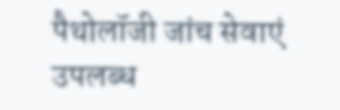पैथोलॉजी जांच सेवाएं उपलब्ध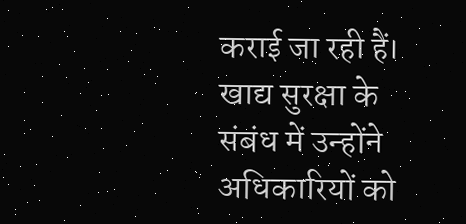कराई जा रही हैं। खाद्य सुरक्षा के संबंध में उन्होंने अधिकारियों को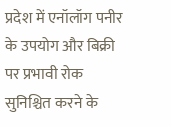प्रदेश में एनॉलॉग पनीर के उपयोग और बिक्री पर प्रभावी रोक सुनिश्चित करने के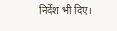निर्देश भी दिए।